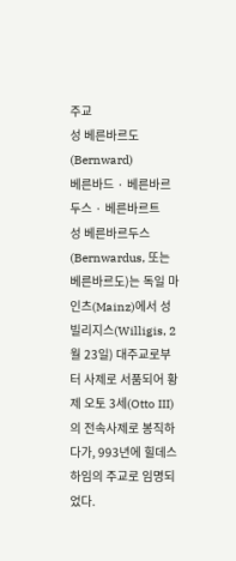주교
성 베른바르도
(Bernward)
베른바드 · 베른바르두스 · 베른바르트
성 베른바르두스(Bernwardus, 또는 베른바르도)는 독일 마인츠(Mainz)에서 성 빌리지스(Willigis, 2월 23일) 대주교로부터 사제로 서품되어 황제 오토 3세(Otto III)의 전속사제로 봉직하다가, 993년에 힐데스하임의 주교로 임명되었다.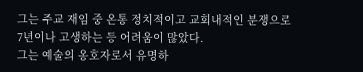그는 주교 재임 중 온통 정치적이고 교회내적인 분쟁으로 7년이나 고생하는 등 어려움이 많았다.
그는 예술의 옹호자로서 유명하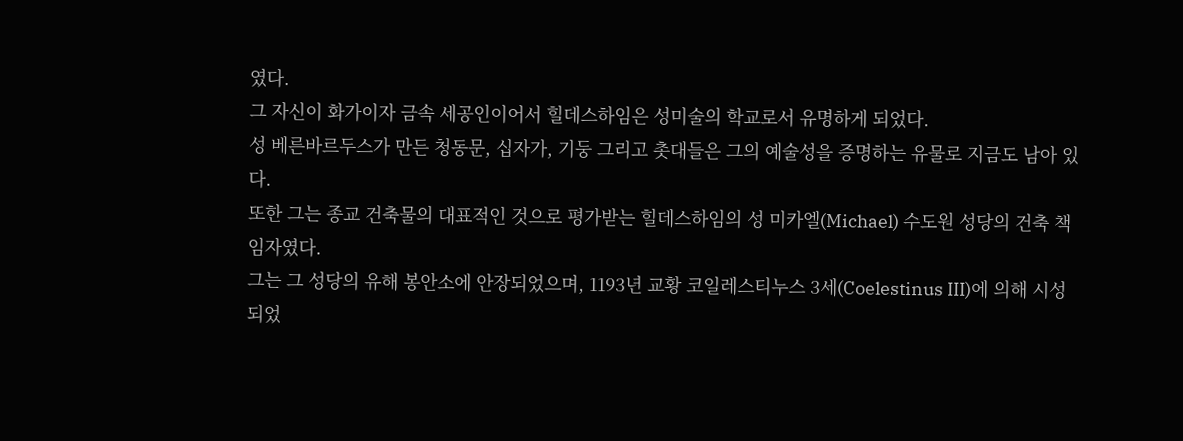였다.
그 자신이 화가이자 금속 세공인이어서 힐데스하임은 성미술의 학교로서 유명하게 되었다.
성 베른바르두스가 만든 청동문, 십자가, 기둥 그리고 촛대들은 그의 예술성을 증명하는 유물로 지금도 남아 있다.
또한 그는 종교 건축물의 대표적인 것으로 평가받는 힐데스하임의 성 미카엘(Michael) 수도원 성당의 건축 책임자였다.
그는 그 성당의 유해 봉안소에 안장되었으며, 1193년 교황 코일레스티누스 3세(Coelestinus III)에 의해 시성되었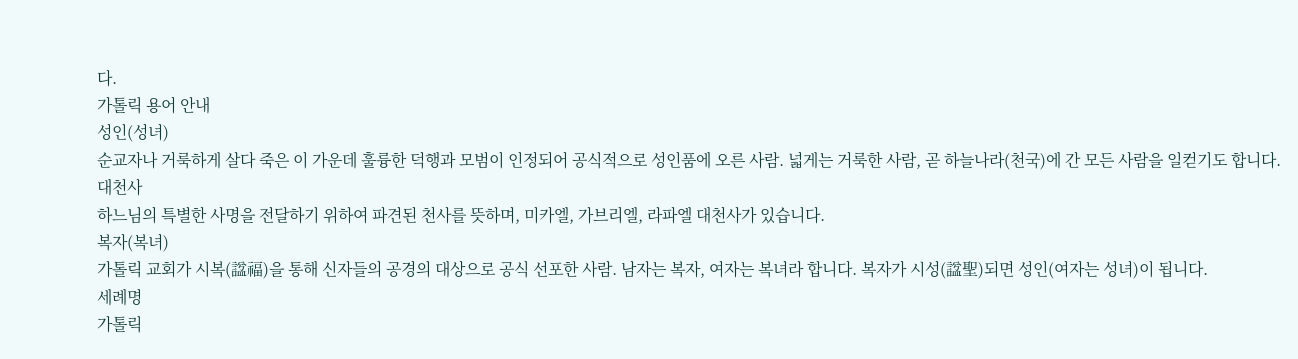다.
가톨릭 용어 안내
성인(성녀)
순교자나 거룩하게 살다 죽은 이 가운데 훌륭한 덕행과 모범이 인정되어 공식적으로 성인품에 오른 사람. 넓게는 거룩한 사람, 곧 하늘나라(천국)에 간 모든 사람을 일컫기도 합니다.
대천사
하느님의 특별한 사명을 전달하기 위하여 파견된 천사를 뜻하며, 미카엘, 가브리엘, 라파엘 대천사가 있습니다.
복자(복녀)
가톨릭 교회가 시복(諡福)을 통해 신자들의 공경의 대상으로 공식 선포한 사람. 남자는 복자, 여자는 복녀라 합니다. 복자가 시성(諡聖)되면 성인(여자는 성녀)이 됩니다.
세례명
가톨릭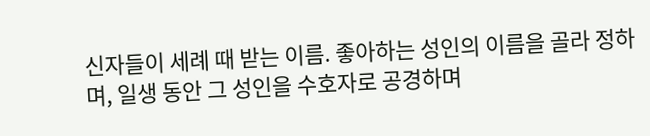신자들이 세례 때 받는 이름. 좋아하는 성인의 이름을 골라 정하며, 일생 동안 그 성인을 수호자로 공경하며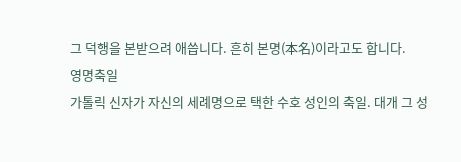그 덕행을 본받으려 애씁니다. 흔히 본명(本名)이라고도 합니다.
영명축일
가톨릭 신자가 자신의 세례명으로 택한 수호 성인의 축일. 대개 그 성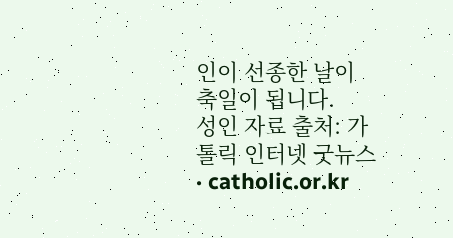인이 선종한 날이 축일이 됩니다.
성인 자료 출처: 가톨릭 인터넷 굿뉴스 · catholic.or.kr